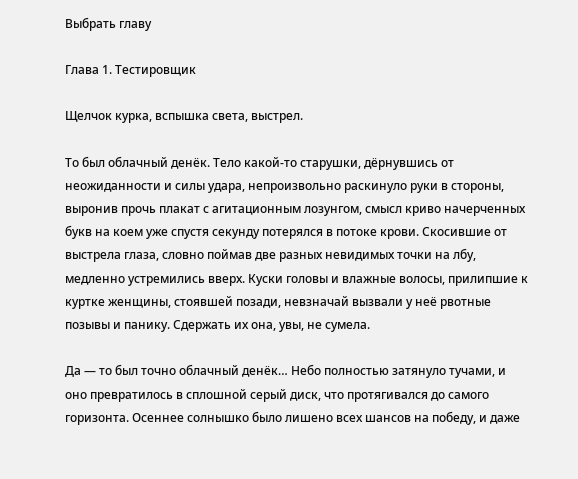Выбрать главу

Глава 1. Тестировщик

Щелчок курка, вспышка света, выстрел.

То был облачный денёк. Тело какой-то старушки, дёрнувшись от неожиданности и силы удара, непроизвольно раскинуло руки в стороны, выронив прочь плакат с агитационным лозунгом, смысл криво начерченных букв на коем уже спустя секунду потерялся в потоке крови. Скосившие от выстрела глаза, словно поймав две разных невидимых точки на лбу, медленно устремились вверх. Куски головы и влажные волосы, прилипшие к куртке женщины, стоявшей позади, невзначай вызвали у неё рвотные позывы и панику. Сдержать их она, увы, не сумела.

Да — то был точно облачный денёк… Небо полностью затянуло тучами, и оно превратилось в сплошной серый диск, что протягивался до самого горизонта. Осеннее солнышко было лишено всех шансов на победу, и даже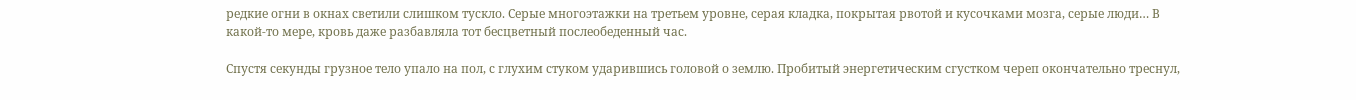редкие огни в окнах светили слишком тускло. Серые многоэтажки на третьем уровне, серая кладка, покрытая рвотой и кусочками мозга, серые люди… В какой-то мере, кровь даже разбавляла тот бесцветный послеобеденный час.

Спустя секунды грузное тело упало на пол, с глухим стуком ударившись головой о землю. Пробитый энергетическим сгустком череп окончательно треснул,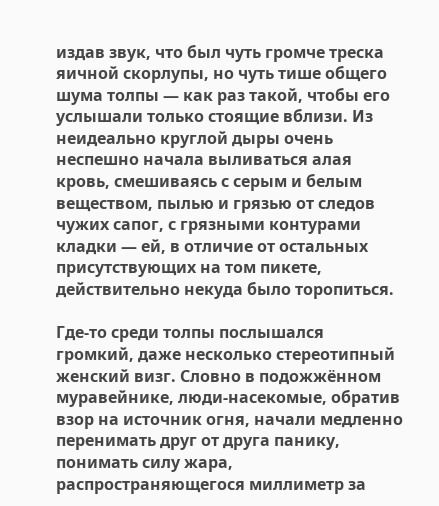издав звук, что был чуть громче треска яичной скорлупы, но чуть тише общего шума толпы — как раз такой, чтобы его услышали только стоящие вблизи. Из неидеально круглой дыры очень неспешно начала выливаться алая кровь, смешиваясь с серым и белым веществом, пылью и грязью от следов чужих сапог, с грязными контурами кладки — ей, в отличие от остальных присутствующих на том пикете, действительно некуда было торопиться.

Где-то среди толпы послышался громкий, даже несколько стереотипный женский визг. Словно в подожжённом муравейнике, люди-насекомые, обратив взор на источник огня, начали медленно перенимать друг от друга панику, понимать силу жара, распространяющегося миллиметр за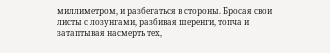миллиметром, и разбегаться в стороны. Бросая свои листы с лозунгами, разбивая шеренги, топча и затаптывая насмерть тех,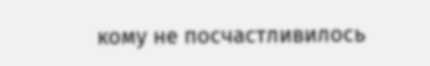кому не посчастливилось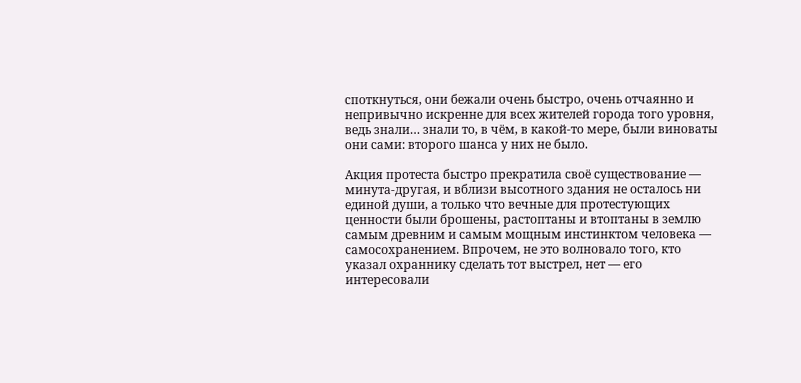споткнуться, они бежали очень быстро, очень отчаянно и непривычно искренне для всех жителей города того уровня, ведь знали… знали то, в чём, в какой-то мере, были виноваты они сами: второго шанса у них не было.

Акция протеста быстро прекратила своё существование — минута-другая, и вблизи высотного здания не осталось ни единой души, а только что вечные для протестующих ценности были брошены, растоптаны и втоптаны в землю самым древним и самым мощным инстинктом человека — самосохранением. Впрочем, не это волновало того, кто указал охраннику сделать тот выстрел, нет — его интересовали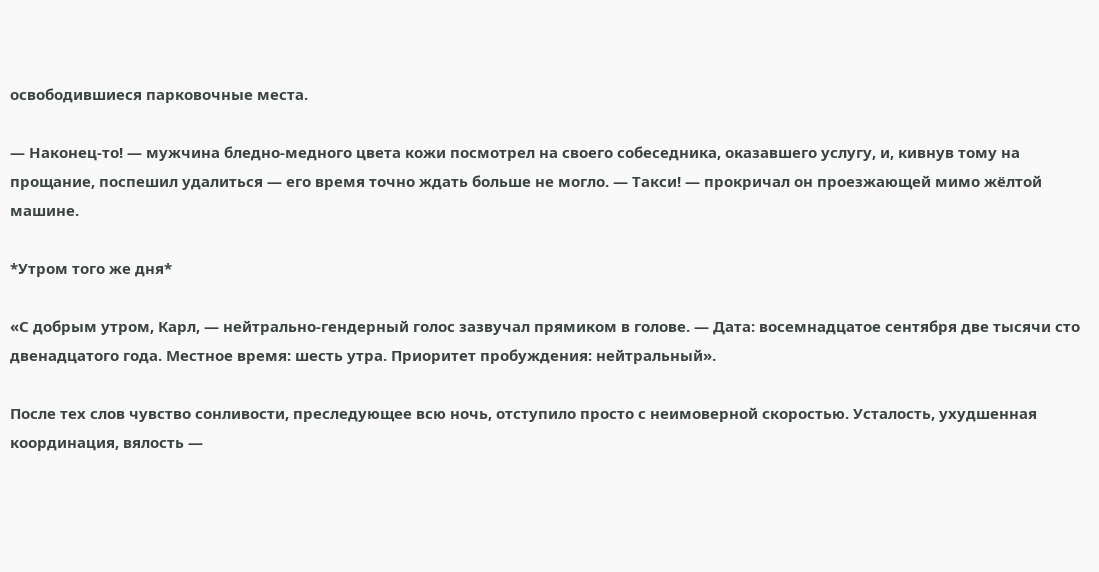освободившиеся парковочные места.

— Наконец-то! — мужчина бледно-медного цвета кожи посмотрел на своего собеседника, оказавшего услугу, и, кивнув тому на прощание, поспешил удалиться — его время точно ждать больше не могло. — Такси! — прокричал он проезжающей мимо жёлтой машине.

*Утром того же дня*

«С добрым утром, Карл, — нейтрально-гендерный голос зазвучал прямиком в голове. — Дата: восемнадцатое сентября две тысячи сто двенадцатого года. Местное время: шесть утра. Приоритет пробуждения: нейтральный».

После тех слов чувство сонливости, преследующее всю ночь, отступило просто с неимоверной скоростью. Усталость, ухудшенная координация, вялость —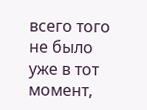всего того не было уже в тот момент,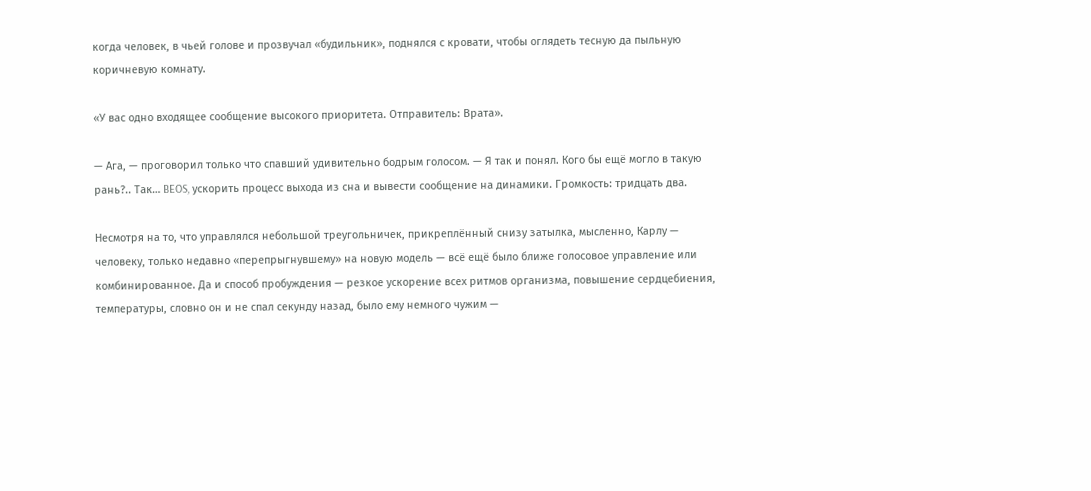когда человек, в чьей голове и прозвучал «будильник», поднялся с кровати, чтобы оглядеть тесную да пыльную коричневую комнату.

«У вас одно входящее сообщение высокого приоритета. Отправитель: Врата».

— Ага, — проговорил только что спавший удивительно бодрым голосом. — Я так и понял. Кого бы ещё могло в такую рань?.. Так… BEOS, ускорить процесс выхода из сна и вывести сообщение на динамики. Громкость: тридцать два.

Несмотря на то, что управлялся небольшой треугольничек, прикреплённый снизу затылка, мысленно, Карлу — человеку, только недавно «перепрыгнувшему» на новую модель — всё ещё было ближе голосовое управление или комбинированное. Да и способ пробуждения — резкое ускорение всех ритмов организма, повышение сердцебиения, температуры, словно он и не спал секунду назад, было ему немного чужим —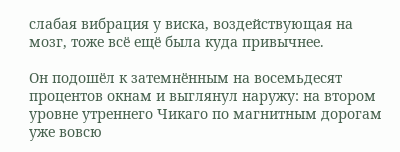слабая вибрация у виска, воздействующая на мозг, тоже всё ещё была куда привычнее.

Он подошёл к затемнённым на восемьдесят процентов окнам и выглянул наружу: на втором уровне утреннего Чикаго по магнитным дорогам уже вовсю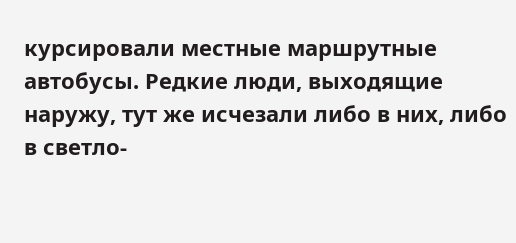курсировали местные маршрутные автобусы. Редкие люди, выходящие наружу, тут же исчезали либо в них, либо в светло-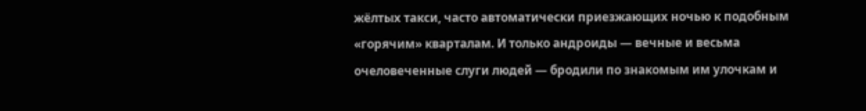жёлтых такси, часто автоматически приезжающих ночью к подобным «горячим» кварталам. И только андроиды — вечные и весьма очеловеченные слуги людей — бродили по знакомым им улочкам и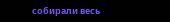собирали весь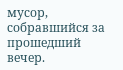мусор, собравшийся за прошедший вечер.